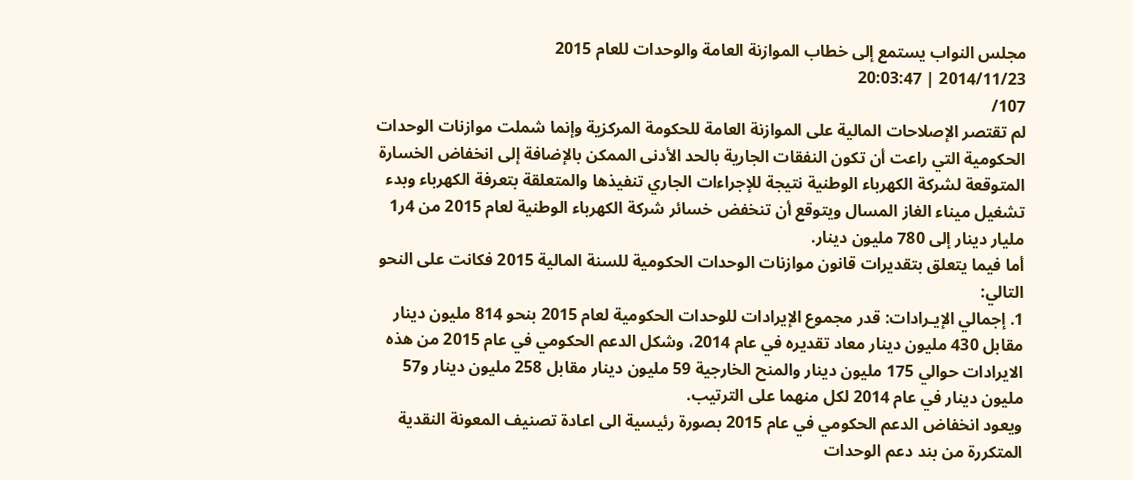مجلس النواب يستمع إلى خطاب الموازنة العامة والوحدات للعام 2015
2014/11/23 | 20:03:47
107/
لم تقتصر الإصلاحات المالية على الموازنة العامة للحكومة المركزية وإنما شملت موازنات الوحدات الحكومية التي راعت أن تكون النفقات الجارية بالحد الأدنى الممكن بالإضافة إلى انخفاض الخسارة المتوقعة لشركة الكهرباء الوطنية نتيجة للإجراءات الجاري تنفيذها والمتعلقة بتعرفة الكهرباء وبدء تشغيل ميناء الغاز المسال ويتوقع أن تنخفض خسائر شركة الكهرباء الوطنية لعام 2015 من 4ر1 مليار دينار إلى 780 مليون دينار.
أما فيما يتعلق بتقديرات قانون موازنات الوحدات الحكومية للسنة المالية 2015 فكانت على النحو التالي:
1. إجمالي الإيـرادات: قدر مجموع الإيرادات للوحدات الحكومية لعام 2015 بنحو 814 مليون دينار مقابل 430 مليون دينار معاد تقديره في عام 2014، وشكل الدعم الحكومي في عام 2015 من هذه الايرادات حوالي 175 مليون دينار والمنح الخارجية 59 مليون دينار مقابل 258 مليون دينار و57 مليون دينار في عام 2014 لكل منهما على الترتيب.
ويعود انخفاض الدعم الحكومي في عام 2015 بصورة رئيسية الى اعادة تصنيف المعونة النقدية المتكررة من بند دعم الوحدات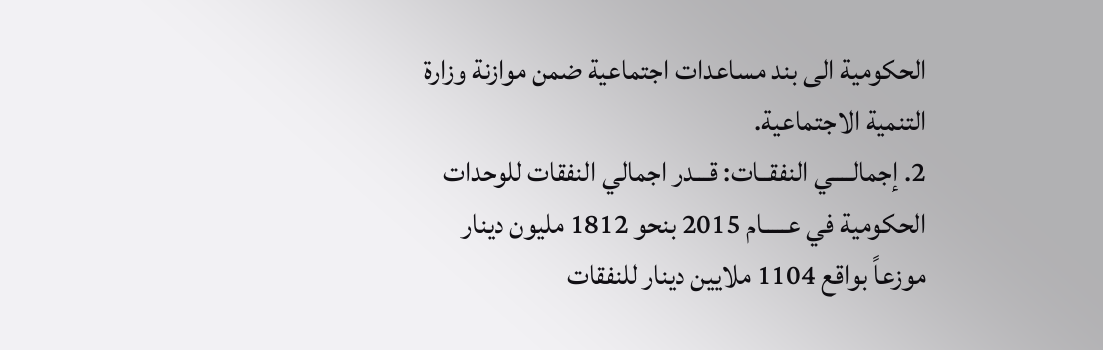الحكومية الى بند مساعدات اجتماعية ضمن موازنة وزارة التنمية الاجتماعية.
2. إجمالــــي النفقــات: قـــدر اجمالي النفقات للوحدات الحكومية في عـــــام 2015 بنحو 1812 مليون دينار موزعاً بواقع 1104 ملايين دينار للنفقات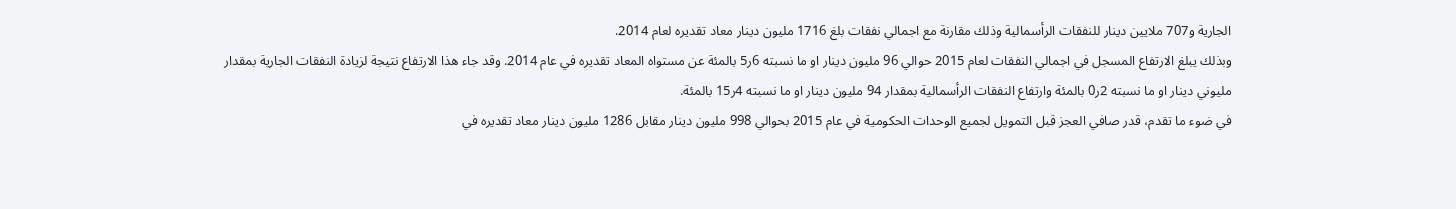الجارية و707 ملايين دينار للنفقات الرأسمالية وذلك مقارنة مع اجمالي نفقات بلغ 1716 مليون دينار معاد تقديره لعام 2014.
وبذلك يبلغ الارتفاع المسجل في اجمالي النفقات لعام 2015 حوالي 96 مليون دينار او ما نسبته 6ر5 بالمئة عن مستواه المعاد تقديره في عام 2014. وقد جاء هذا الارتفاع نتيجة لزيادة النفقات الجارية بمقدار مليوني دينار او ما نسبته 2ر0 بالمئة وارتفاع النفقات الرأسمالية بمقدار 94 مليون دينار او ما نسبته 4ر15 بالمئة.
في ضوء ما تقدم، قدر صافي العجز قبل التمويل لجميع الوحدات الحكومية في عام 2015 بحوالي 998 مليون دينار مقابل 1286 مليون دينار معاد تقديره في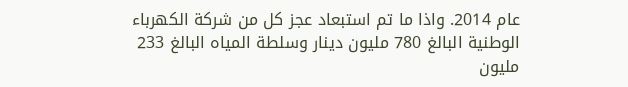عام 2014. واذا ما تم استبعاد عجز كل من شركة الكهرباء الوطنية البالغ 780 مليون دينار وسلطة المياه البالغ 233 مليون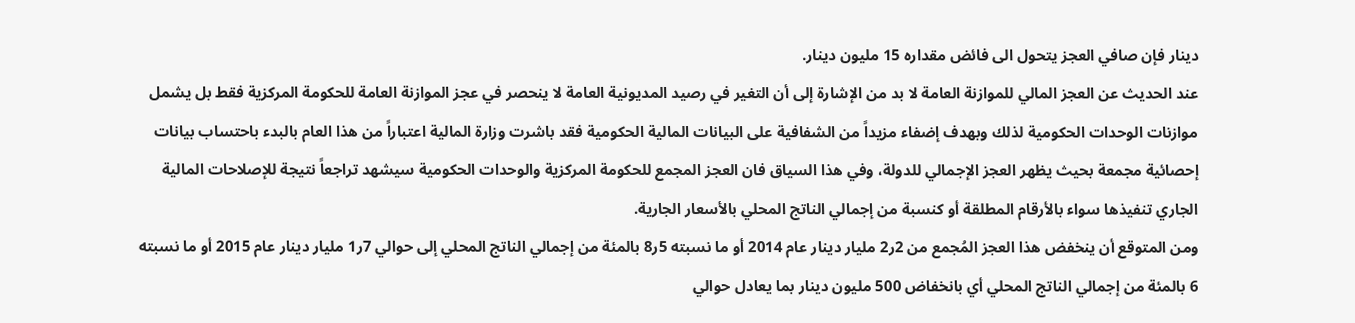دينار فإن صافي العجز يتحول الى فائض مقداره 15 مليون دينار.
عند الحديث عن العجز المالي للموازنة العامة لا بد من الإشارة إلى أن التغير في رصيد المديونية العامة لا ينحصر في عجز الموازنة العامة للحكومة المركزية فقط بل يشمل موازنات الوحدات الحكومية لذلك وبهدف إضفاء مزيداً من الشفافية على البيانات المالية الحكومية فقد باشرت وزارة المالية اعتباراً من هذا العام بالبدء باحتساب بيانات إحصائية مجمعة بحيث يظهر العجز الإجمالي للدولة، وفي هذا السياق فان العجز المجمع للحكومة المركزية والوحدات الحكومية سيشهد تراجعاً نتيجة للإصلاحات المالية الجاري تنفيذها سواء بالأرقام المطلقة أو كنسبة من إجمالي الناتج المحلي بالأسعار الجارية.
ومن المتوقع أن ينخفض هذا العجز المُجمع من 2ر2 مليار دينار عام 2014 أو ما نسبته 5ر8 بالمئة من إجمالي الناتج المحلي إلى حوالي 7ر1 مليار دينار عام 2015 أو ما نسبته 6 بالمئة من إجمالي الناتج المحلي أي بانخفاض 500 مليون دينار بما يعادل حوالي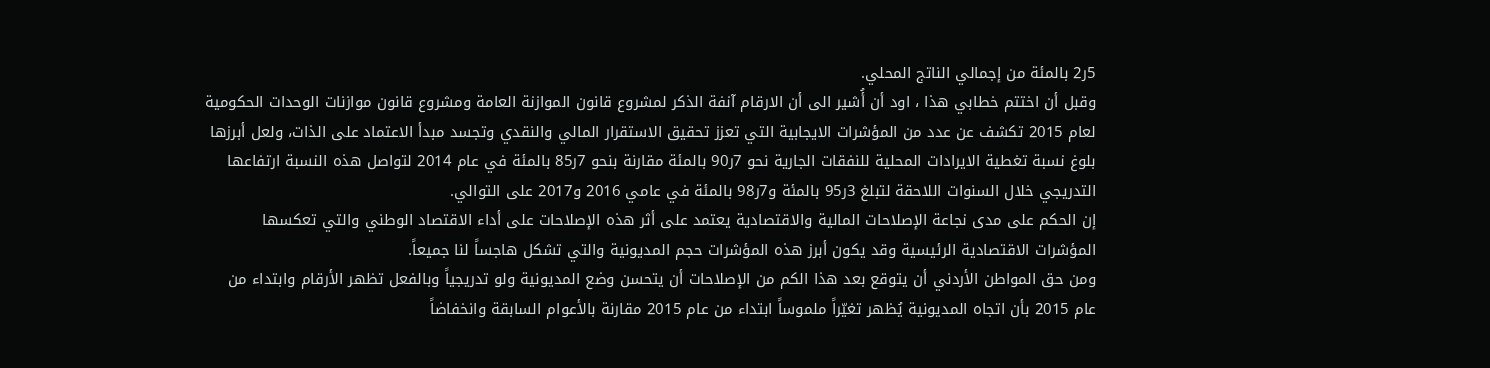5ر2 بالمئة من إجمالي الناتج المحلي.
وقبل أن اختتم خطابي هذا ، اود أن أُشير الى أن الارقام آنفة الذكر لمشروع قانون الموازنة العامة ومشروع قانون موازنات الوحدات الحكومية لعام 2015 تكشف عن عدد من المؤشرات الايجابية التي تعزز تحقيق الاستقرار المالي والنقدي وتجسد مبدأ الاعتماد على الذات، ولعل أبرزها بلوغ نسبة تغطية الايرادات المحلية للنفقات الجارية نحو 7ر90 بالمئة مقارنة بنحو 7ر85 بالمئة في عام 2014 لتواصل هذه النسبة ارتفاعها التدريجي خلال السنوات اللاحقة لتبلغ 3ر95 بالمئة و7ر98 بالمئة في عامي 2016 و2017 على التوالي.
إن الحكم على مدى نجاعة الإصلاحات المالية والاقتصادية يعتمد على أثر هذه الإصلاحات على أداء الاقتصاد الوطني والتي تعكسها المؤشرات الاقتصادية الرئيسية وقد يكون أبرز هذه المؤشرات حجم المديونية والتي تشكل هاجساً لنا جميعاً.
ومن حق المواطن الأردني أن يتوقع بعد هذا الكم من الإصلاحات أن يتحسن وضع المديونية ولو تدريجياً وبالفعل تظهر الأرقام وابتداء من عام 2015 بأن اتجاه المديونية يُظهر تغيّراً ملموساً ابتداء من عام 2015 مقارنة بالأعوام السابقة وانخفاضاً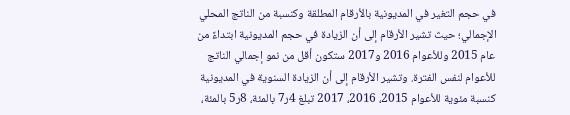في حجم التغير في المديونية بالأرقام المطلقة وكنسبة من الناتج المحلي الإجمالي؛ حيث تشير الأرقام إلى أن الزيادة في حجم المديونية ابتداءً من عام 2015 وللأعوام 2016 و2017 ستكون أقل من نمو إجمالي الناتج للأعوام لنفس الفترة. وتشير الأرقام إلى أن الزيادة السنوية في المديونية كنسبة مئوية للأعوام 2015، 2016، 2017 تبلغ 4ر7 بالمئة، 8ر5 بالمئة،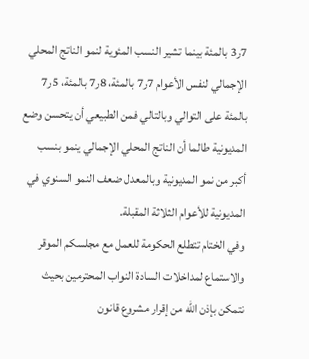7ر3 بالمئة بينما تشير النسب المئوية لنمو الناتج المحلي الإجمالي لنفس الأعوام 7ر7 بالمئة، 8ر7 بالمئة، 5ر7 بالمئة على التوالي وبالتالي فمن الطبيعي أن يتحسن وضع المديونية طالما أن الناتج المحلي الإجمالي ينمو بنسب أكبر من نمو المديونية وبالمعدل ضعف النمو السنوي في المديونية للأعوام الثلاثة المقبلة.
وفي الختام تتطلع الحكومة للعمل مع مجلسكم الموقر والاستماع لمداخلات السادة النواب المحترمين بحيث نتمكن بإذن الله من إقرار مشروع قانون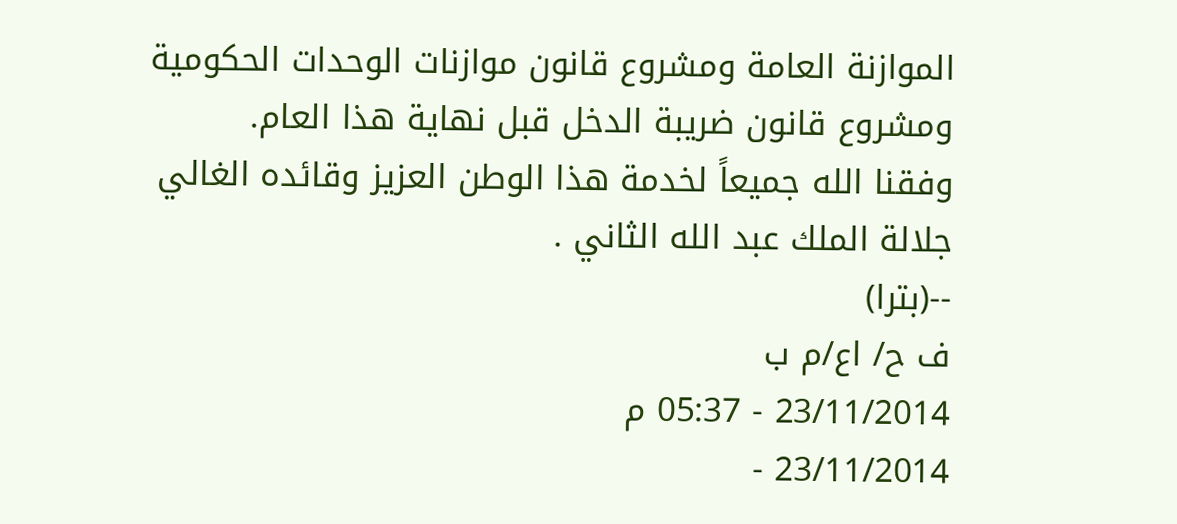الموازنة العامة ومشروع قانون موازنات الوحدات الحكومية ومشروع قانون ضريبة الدخل قبل نهاية هذا العام.
وفقنا الله جميعاً لخدمة هذا الوطن العزيز وقائده الغالي جلالة الملك عبد الله الثاني .
--(بترا)
ف ح/ اع/م ب
23/11/2014 - 05:37 م
23/11/2014 -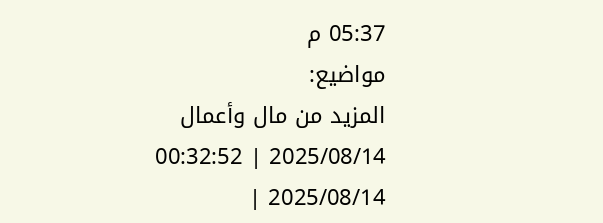05:37 م
مواضيع:
المزيد من مال وأعمال
2025/08/14 | 00:32:52
2025/08/14 |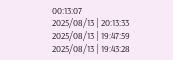00:13:07
2025/08/13 | 20:13:33
2025/08/13 | 19:47:59
2025/08/13 | 19:43:28